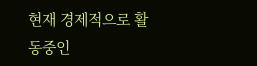현재 경제적으로 활동중인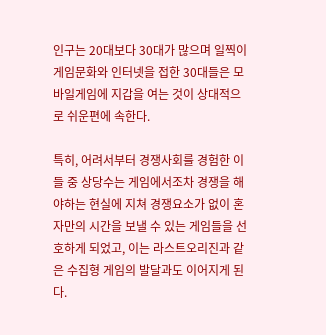인구는 20대보다 30대가 많으며 일찍이 게임문화와 인터넷을 접한 30대들은 모바일게임에 지갑을 여는 것이 상대적으로 쉬운편에 속한다.

특히, 어려서부터 경쟁사회를 경험한 이들 중 상당수는 게임에서조차 경쟁을 해야하는 현실에 지쳐 경쟁요소가 없이 혼자만의 시간을 보낼 수 있는 게임들을 선호하게 되었고, 이는 라스트오리진과 같은 수집형 게임의 발달과도 이어지게 된다.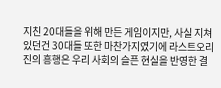지친 20대들을 위해 만든 게임이지만, 사실 지쳐있던건 30대들 또한 마찬가지였기에 라스트오리진의 흥행은 우리 사회의 슬픈 현실을 반영한 결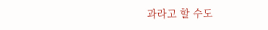과라고 할 수도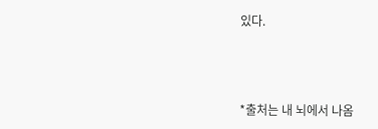있다.



*출처는 내 뇌에서 나옴